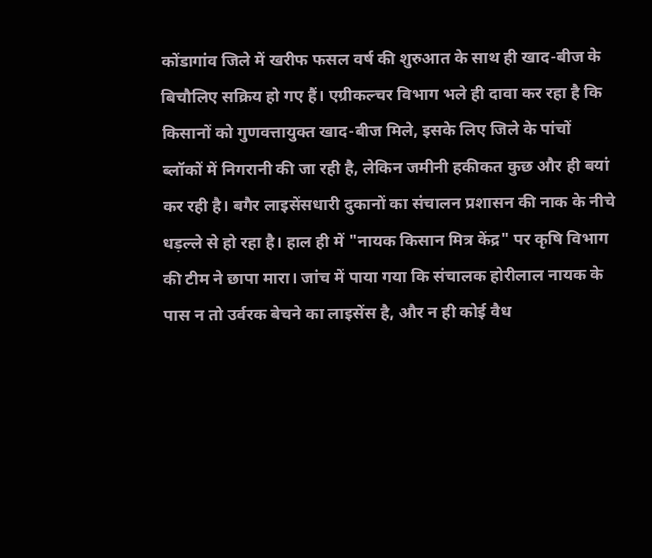कोंडागांव जिले में खरीफ फसल वर्ष की शुरुआत के साथ ही खाद-बीज के बिचौलिए सक्रिय हो गए हैं। एग्रीकल्चर विभाग भले ही दावा कर रहा है कि किसानों को गुणवत्तायुक्त खाद-बीज मिले, इसके लिए जिले के पांचों ब्लॉकों में निगरानी की जा रही है, लेकिन जमीनी हकीकत कुछ और ही बयां कर रही है। बगैर लाइसेंसधारी दुकानों का संचालन प्रशासन की नाक के नीचे धड़ल्ले से हो रहा है। हाल ही में "नायक किसान मित्र केंद्र" पर कृषि विभाग की टीम ने छापा मारा। जांच में पाया गया कि संचालक होरीलाल नायक के पास न तो उर्वरक बेचने का लाइसेंस है, और न ही कोई वैध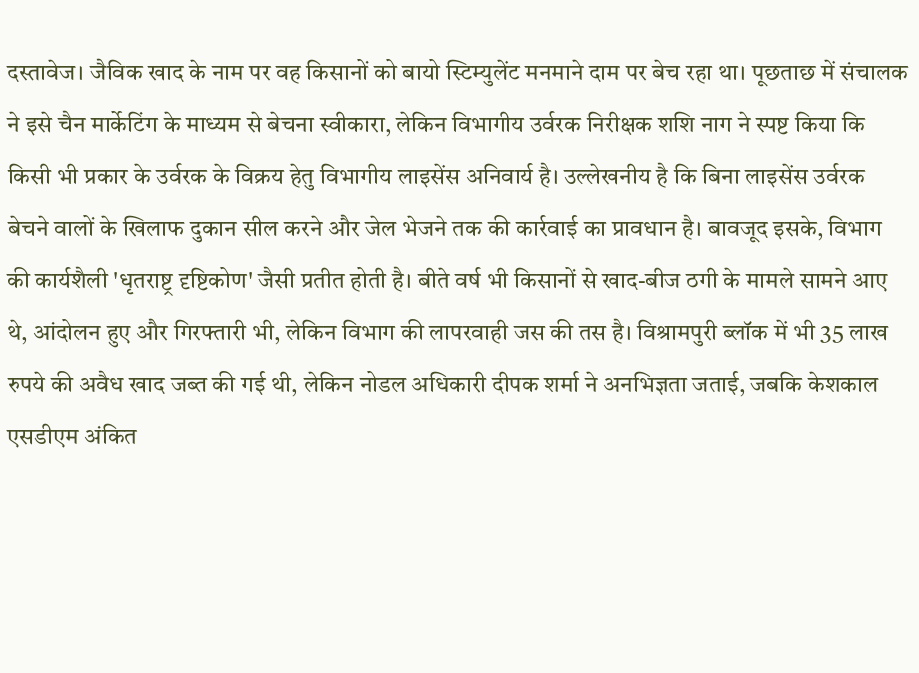दस्तावेज। जैविक खाद के नाम पर वह किसानों को बायो स्टिम्युलेंट मनमाने दाम पर बेच रहा था। पूछताछ में संचालक ने इसे चैन मार्केटिंग के माध्यम से बेचना स्वीकारा, लेकिन विभागीय उर्वरक निरीक्षक शशि नाग ने स्पष्ट किया कि किसी भी प्रकार के उर्वरक के विक्रय हेतु विभागीय लाइसेंस अनिवार्य है। उल्लेखनीय है कि बिना लाइसेंस उर्वरक बेचने वालों के खिलाफ दुकान सील करने और जेल भेजने तक की कार्रवाई का प्रावधान है। बावजूद इसके, विभाग की कार्यशैली 'धृतराष्ट्र दृष्टिकोण' जैसी प्रतीत होती है। बीते वर्ष भी किसानों से खाद-बीज ठगी के मामले सामने आए थे, आंदोलन हुए और गिरफ्तारी भी, लेकिन विभाग की लापरवाही जस की तस है। विश्रामपुरी ब्लॉक में भी 35 लाख रुपये की अवैध खाद जब्त की गई थी, लेकिन नोडल अधिकारी दीपक शर्मा ने अनभिज्ञता जताई, जबकि केशकाल एसडीएम अंकित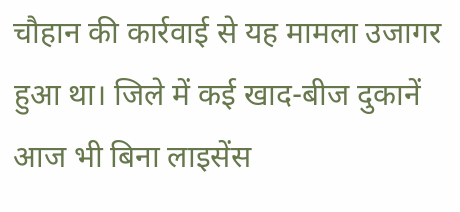चौहान की कार्रवाई से यह मामला उजागर हुआ था। जिले में कई खाद-बीज दुकानें आज भी बिना लाइसेंस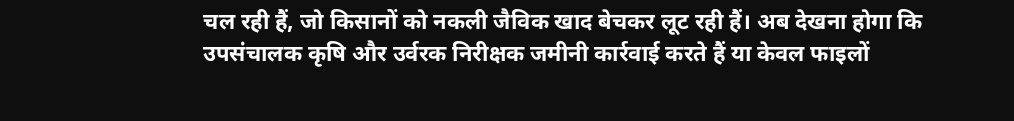चल रही हैं, जो किसानों को नकली जैविक खाद बेचकर लूट रही हैं। अब देखना होगा कि उपसंचालक कृषि और उर्वरक निरीक्षक जमीनी कार्रवाई करते हैं या केवल फाइलों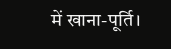में खाना-पूर्ति।